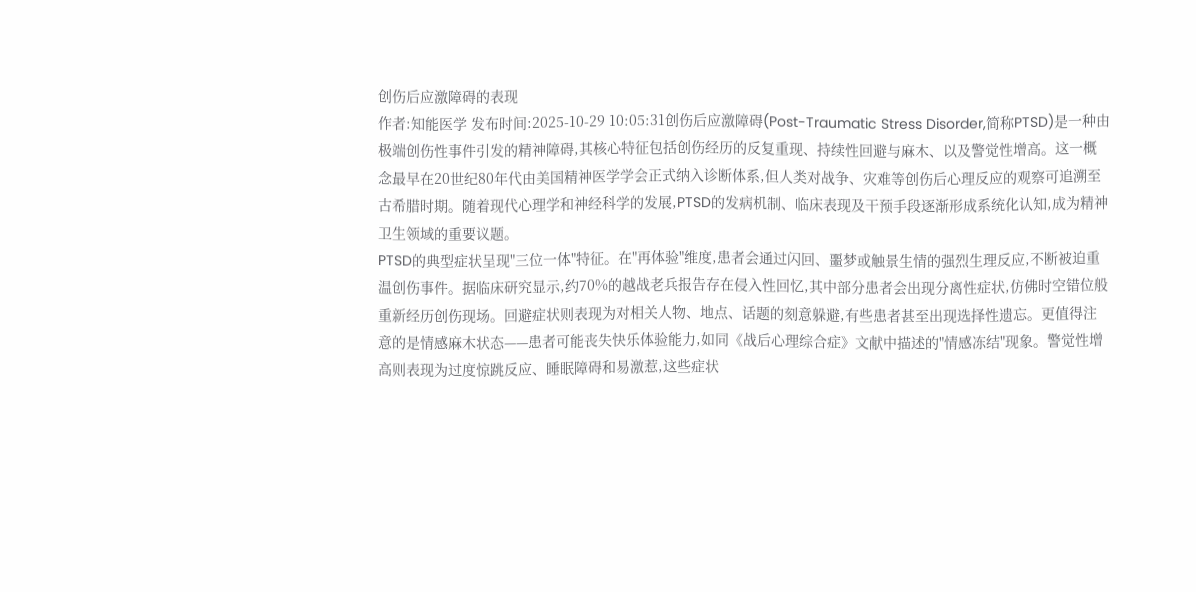创伤后应激障碍的表现
作者:知能医学 发布时间:2025-10-29 10:05:31创伤后应激障碍(Post-Traumatic Stress Disorder,简称PTSD)是一种由极端创伤性事件引发的精神障碍,其核心特征包括创伤经历的反复重现、持续性回避与麻木、以及警觉性增高。这一概念最早在20世纪80年代由美国精神医学学会正式纳入诊断体系,但人类对战争、灾难等创伤后心理反应的观察可追溯至古希腊时期。随着现代心理学和神经科学的发展,PTSD的发病机制、临床表现及干预手段逐渐形成系统化认知,成为精神卫生领域的重要议题。
PTSD的典型症状呈现"三位一体"特征。在"再体验"维度,患者会通过闪回、噩梦或触景生情的强烈生理反应,不断被迫重温创伤事件。据临床研究显示,约70%的越战老兵报告存在侵入性回忆,其中部分患者会出现分离性症状,仿佛时空错位般重新经历创伤现场。回避症状则表现为对相关人物、地点、话题的刻意躲避,有些患者甚至出现选择性遗忘。更值得注意的是情感麻木状态——患者可能丧失快乐体验能力,如同《战后心理综合症》文献中描述的"情感冻结"现象。警觉性增高则表现为过度惊跳反应、睡眠障碍和易激惹,这些症状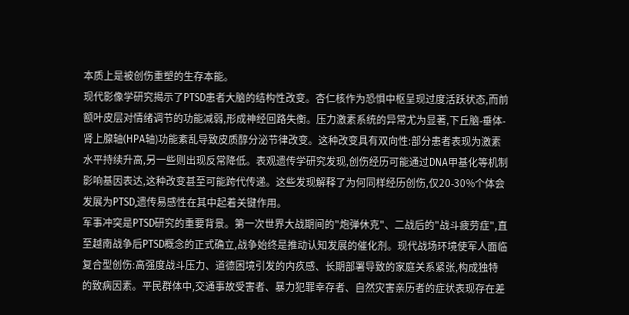本质上是被创伤重塑的生存本能。
现代影像学研究揭示了PTSD患者大脑的结构性改变。杏仁核作为恐惧中枢呈现过度活跃状态,而前额叶皮层对情绪调节的功能减弱,形成神经回路失衡。压力激素系统的异常尤为显著,下丘脑-垂体-肾上腺轴(HPA轴)功能紊乱导致皮质醇分泌节律改变。这种改变具有双向性:部分患者表现为激素水平持续升高,另一些则出现反常降低。表观遗传学研究发现,创伤经历可能通过DNA甲基化等机制影响基因表达,这种改变甚至可能跨代传递。这些发现解释了为何同样经历创伤,仅20-30%个体会发展为PTSD,遗传易感性在其中起着关键作用。
军事冲突是PTSD研究的重要背景。第一次世界大战期间的"炮弹休克"、二战后的"战斗疲劳症",直至越南战争后PTSD概念的正式确立,战争始终是推动认知发展的催化剂。现代战场环境使军人面临复合型创伤:高强度战斗压力、道德困境引发的内疚感、长期部署导致的家庭关系紧张,构成独特的致病因素。平民群体中,交通事故受害者、暴力犯罪幸存者、自然灾害亲历者的症状表现存在差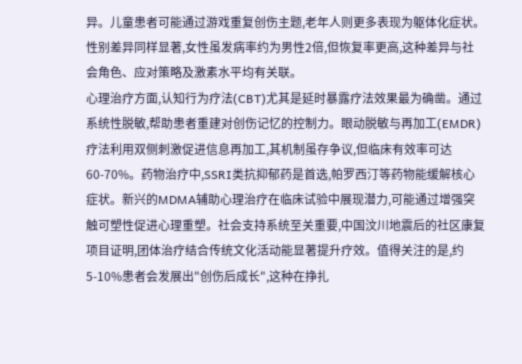异。儿童患者可能通过游戏重复创伤主题,老年人则更多表现为躯体化症状。性别差异同样显著,女性虽发病率约为男性2倍,但恢复率更高,这种差异与社会角色、应对策略及激素水平均有关联。
心理治疗方面,认知行为疗法(CBT)尤其是延时暴露疗法效果最为确凿。通过系统性脱敏,帮助患者重建对创伤记忆的控制力。眼动脱敏与再加工(EMDR)疗法利用双侧刺激促进信息再加工,其机制虽存争议,但临床有效率可达60-70%。药物治疗中,SSRI类抗抑郁药是首选,帕罗西汀等药物能缓解核心症状。新兴的MDMA辅助心理治疗在临床试验中展现潜力,可能通过增强突触可塑性促进心理重塑。社会支持系统至关重要,中国汶川地震后的社区康复项目证明,团体治疗结合传统文化活动能显著提升疗效。值得关注的是,约5-10%患者会发展出"创伤后成长",这种在挣扎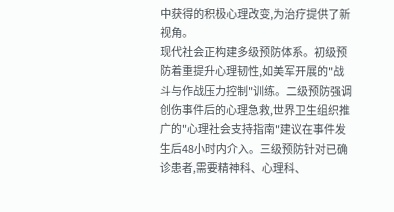中获得的积极心理改变,为治疗提供了新视角。
现代社会正构建多级预防体系。初级预防着重提升心理韧性,如美军开展的"战斗与作战压力控制"训练。二级预防强调创伤事件后的心理急救,世界卫生组织推广的"心理社会支持指南"建议在事件发生后48小时内介入。三级预防针对已确诊患者,需要精神科、心理科、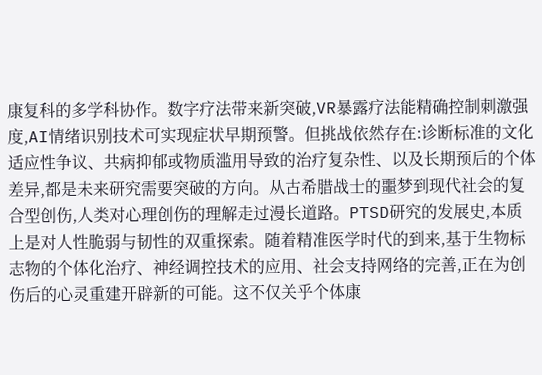康复科的多学科协作。数字疗法带来新突破,VR暴露疗法能精确控制刺激强度,AI情绪识别技术可实现症状早期预警。但挑战依然存在:诊断标准的文化适应性争议、共病抑郁或物质滥用导致的治疗复杂性、以及长期预后的个体差异,都是未来研究需要突破的方向。从古希腊战士的噩梦到现代社会的复合型创伤,人类对心理创伤的理解走过漫长道路。PTSD研究的发展史,本质上是对人性脆弱与韧性的双重探索。随着精准医学时代的到来,基于生物标志物的个体化治疗、神经调控技术的应用、社会支持网络的完善,正在为创伤后的心灵重建开辟新的可能。这不仅关乎个体康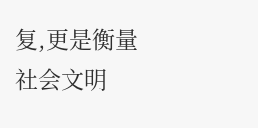复,更是衡量社会文明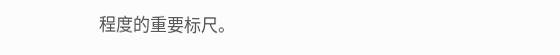程度的重要标尺。